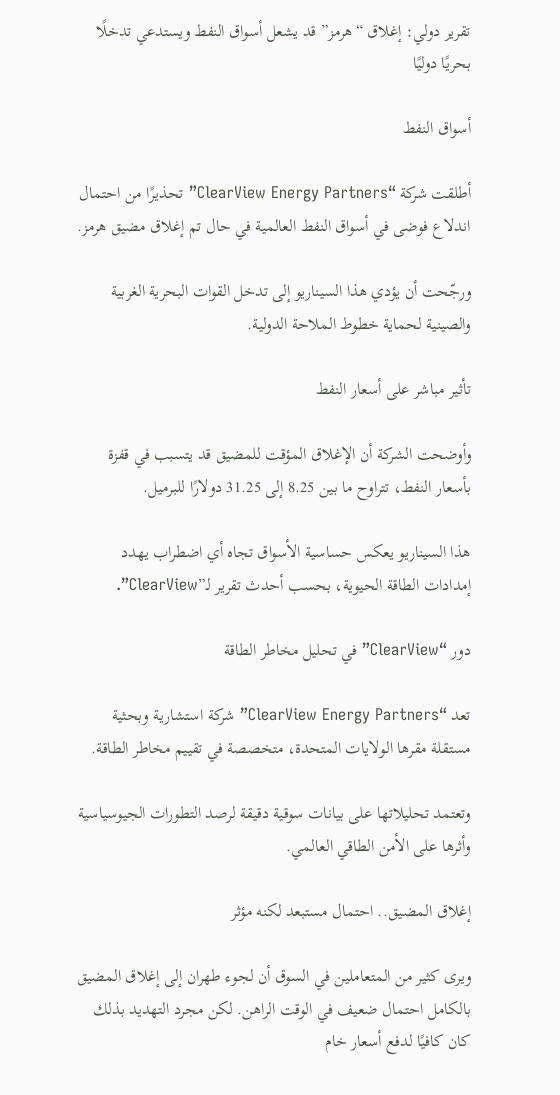تقرير دولي: إغلاق “هرمز” قد يشعل أسواق النفط ويستدعي تدخلًا بحريًا دوليًا

أسواق النفط

أطلقت شركة “ClearView Energy Partners” تحذيرًا من احتمال اندلاع فوضى في أسواق النفط العالمية في حال تم إغلاق مضيق هرمز.

ورجّحت أن يؤدي هذا السيناريو إلى تدخل القوات البحرية الغربية والصينية لحماية خطوط الملاحة الدولية.

تأثير مباشر على أسعار النفط

وأوضحت الشركة أن الإغلاق المؤقت للمضيق قد يتسبب في قفزة بأسعار النفط، تتراوح ما بين 8.25 إلى 31.25 دولارًا للبرميل.

هذا السيناريو يعكس حساسية الأسواق تجاه أي اضطراب يهدد إمدادات الطاقة الحيوية، بحسب أحدث تقرير لـ”ClearView”.

دور “ClearView” في تحليل مخاطر الطاقة

تعد “ClearView Energy Partners” شركة استشارية وبحثية مستقلة مقرها الولايات المتحدة، متخصصة في تقييم مخاطر الطاقة.

وتعتمد تحليلاتها على بيانات سوقية دقيقة لرصد التطورات الجيوسياسية وأثرها على الأمن الطاقي العالمي.

إغلاق المضيق.. احتمال مستبعد لكنه مؤثر

ويرى كثير من المتعاملين في السوق أن لجوء طهران إلى إغلاق المضيق بالكامل احتمال ضعيف في الوقت الراهن. لكن مجرد التهديد بذلك كان كافيًا لدفع أسعار خام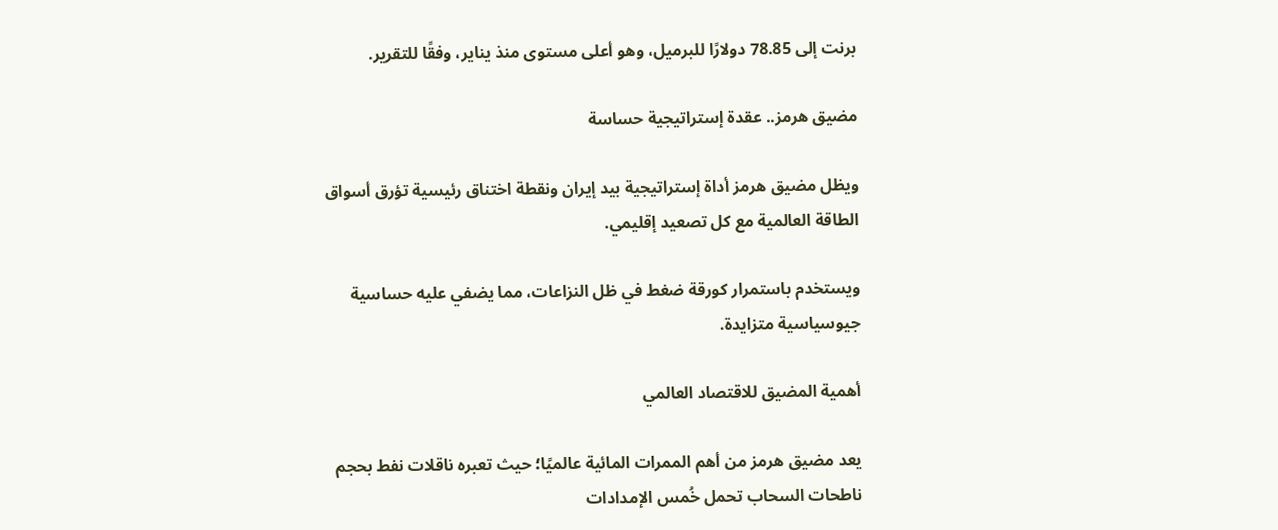برنت إلى 78.85 دولارًا للبرميل، وهو أعلى مستوى منذ يناير، وفقًا للتقرير.

مضيق هرمز.. عقدة إستراتيجية حساسة

ويظل مضيق هرمز أداة إستراتيجية بيد إيران ونقطة اختناق رئيسية تؤرق أسواق الطاقة العالمية مع كل تصعيد إقليمي.

ويستخدم باستمرار كورقة ضغط في ظل النزاعات، مما يضفي عليه حساسية جيوسياسية متزايدة.

أهمية المضيق للاقتصاد العالمي

يعد مضيق هرمز من أهم الممرات المائية عالميًا؛ حيث تعبره ناقلات نفط بحجم ناطحات السحاب تحمل خُمس الإمدادات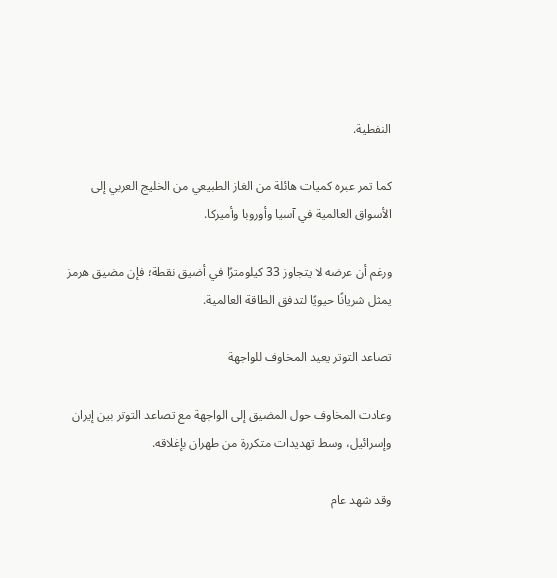النفطية.

كما تمر عبره كميات هائلة من الغاز الطبيعي من الخليج العربي إلى الأسواق العالمية في آسيا وأوروبا وأميركا.

ورغم أن عرضه لا يتجاوز 33 كيلومترًا في أضيق نقطة؛ فإن مضيق هرمز يمثل شريانًا حيويًا لتدفق الطاقة العالمية.

تصاعد التوتر يعيد المخاوف للواجهة

وعادت المخاوف حول المضيق إلى الواجهة مع تصاعد التوتر بين إيران وإسرائيل، وسط تهديدات متكررة من طهران بإغلاقه.

وقد شهد عام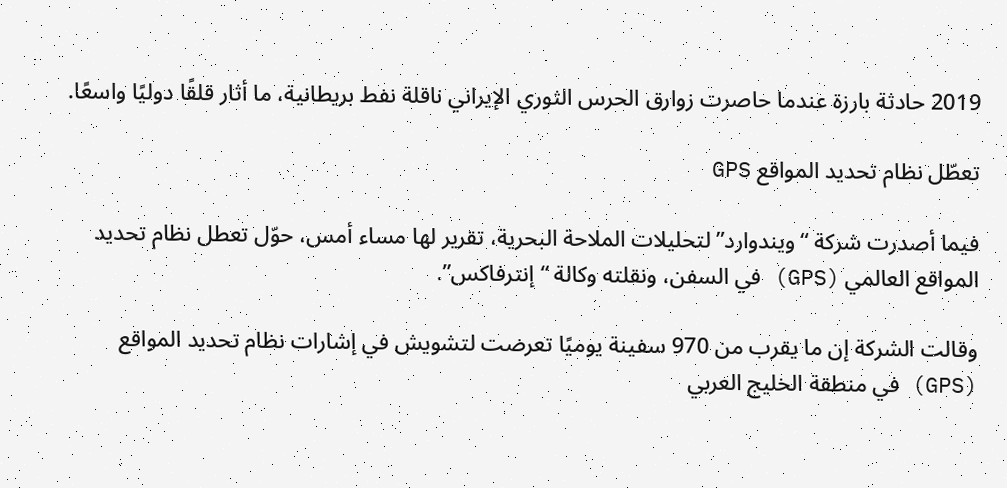2019 حادثة بارزة عندما حاصرت زوارق الحرس الثوري الإيراني ناقلة نفط بريطانية، ما أثار قلقًا دوليًا واسعًا.

تعطّل نظام تحديد المواقع GPS

فيما أصدرت شركة “ويندوارد” لتحليلات الملاحة البحرية، تقرير لها مساء أمس، حوّل تعطل نظام تحديد المواقع العالمي (GPS) في السفن، ونقلته وكالة “إنترفاكس”.

وقالت الشركة إن ما يقرب من 970 سفينة يوميًا تعرضت لتشويش في إشارات نظام تحديد المواقع (GPS) في منطقة الخليج العربي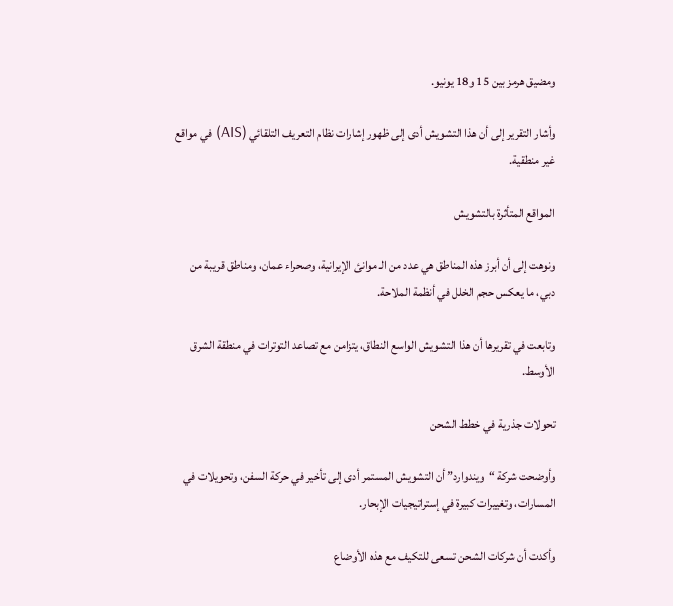ومضيق هرمز بين 15 و18 يونيو.

وأشار التقرير إلى أن هذا التشويش أدى إلى ظهور إشارات نظام التعريف التلقائي (AIS) في مواقع غير منطقية.

المواقع المتأثرة بالتشويش

ونوهت إلى أن أبرز هذه المناطق هي عدد من الـ موانئ الإيرانية، وصحراء عمان، ومناطق قريبة من دبي، ما يعكس حجم الخلل في أنظمة الملاحة.

وتابعت في تقريرها أن هذا التشويش الواسع النطاق، يتزامن مع تصاعد التوترات في منطقة الشرق الأوسط.

تحولات جذرية في خطط الشحن

وأوضحت شركة “ويندوارد” أن التشويش المستمر أدى إلى تأخير في حركة السفن، وتحويلات في المسارات، وتغييرات كبيرة في إستراتيجيات الإبحار.

وأكدت أن شركات الشحن تسعى للتكيف مع هذه الأوضاع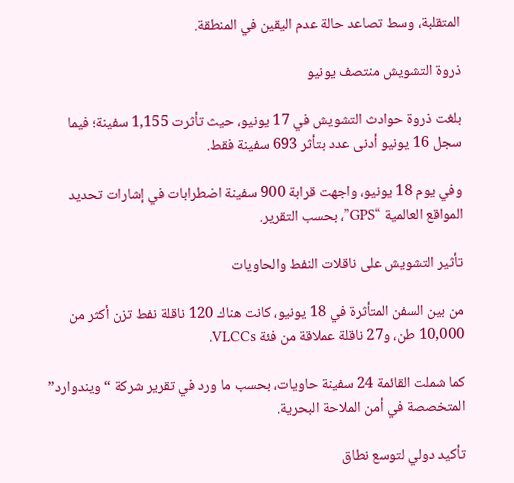المتقلبة، وسط تصاعد حالة عدم اليقين في المنطقة.

ذروة التشويش منتصف يونيو

بلغت ذروة حوادث التشويش في 17 يونيو، حيث تأثرت 1,155 سفينة؛ فيما سجل 16 يونيو أدنى عدد بتأثر 693 سفينة فقط.

وفي يوم 18 يونيو، واجهت قرابة 900 سفينة اضطرابات في إشارات تحديد المواقع العالمية “GPS”، بحسب التقرير.

تأثير التشويش على ناقلات النفط والحاويات

من بين السفن المتأثرة في 18 يونيو، كانت هناك 120 ناقلة نفط تزن أكثر من 10,000 طن، و27 ناقلة عملاقة من فئة VLCCs.

كما شملت القائمة 24 سفينة حاويات، بحسب ما ورد في تقرير شركة “ويندوارد” المتخصصة في أمن الملاحة البحرية.

تأكيد دولي لتوسع نطاق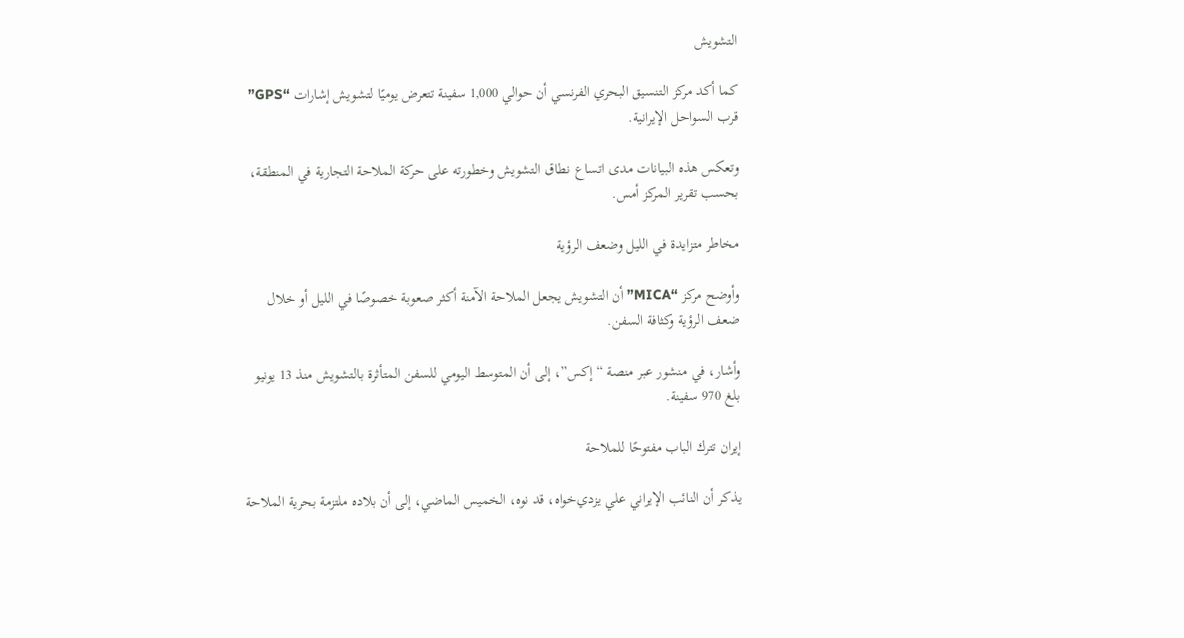التشويش

كما أكد مركز التنسيق البحري الفرنسي أن حوالي 1,000 سفينة تتعرض يوميًا لتشويش إشارات “GPS” قرب السواحل الإيرانية.

وتعكس هذه البيانات مدى اتساع نطاق التشويش وخطورته على حركة الملاحة التجارية في المنطقة، بحسب تقرير المركز أمس.

مخاطر متزايدة في الليل وضعف الرؤية

وأوضح مركز “MICA” أن التشويش يجعل الملاحة الآمنة أكثر صعوبة خصوصًا في الليل أو خلال ضعف الرؤية وكثافة السفن.

وأشار، في منشور عبر منصة “إكس”، إلى أن المتوسط اليومي للسفن المتأثرة بالتشويش منذ 13 يونيو بلغ 970 سفينة.

إيران تترك الباب مفتوحًا للملاحة

يذكر أن النائب الإيراني علي يزدي‌خواه، قد نوه، الخميس الماضي، إلى أن بلاده ملتزمة بحرية الملاحة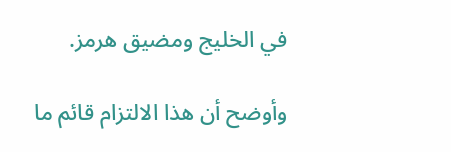في الخليج ومضيق هرمز.

وأوضح أن هذا الالتزام قائم ما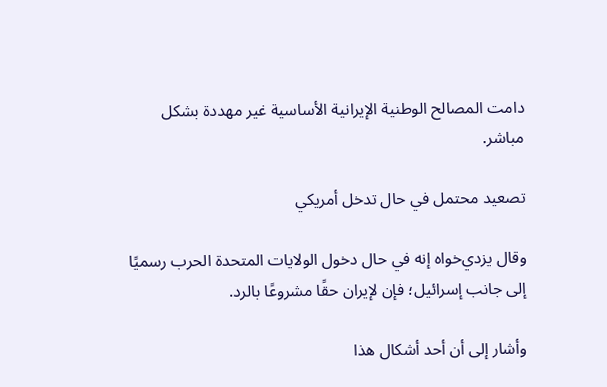دامت المصالح الوطنية الإيرانية الأساسية غير مهددة بشكل مباشر.

تصعيد محتمل في حال تدخل أمريكي

وقال يزدي‌خواه إنه في حال دخول الولايات المتحدة الحرب رسميًا إلى جانب إسرائيل؛ فإن لإيران حقًا مشروعًا بالرد.

وأشار إلى أن أحد أشكال هذا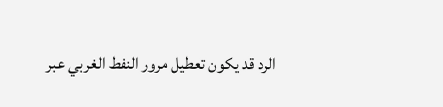الرد قد يكون تعطيل مرور النفط الغربي عبر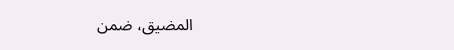المضيق، ضمن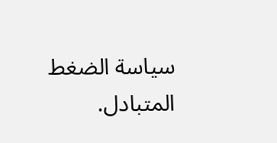سياسة الضغط المتبادل.